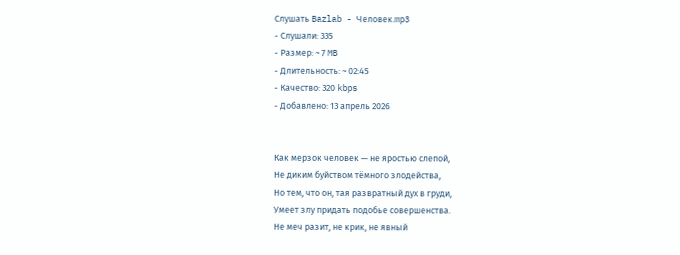Слушать Bazlab - Человек.mp3
- Слушали: 335
- Размер: ~ 7 MB
- Длительность: ~ 02:45
- Качество: 320 kbps
- Добавлено: 13 апрель 2026


Как мерзок человек — не яростью слепой,
Не диким буйством тёмного злодейства,
Но тем, что он, тая развратный дух в груди,
Умеет злу придать подобье совершенства.
Не меч разит, не крик, не явный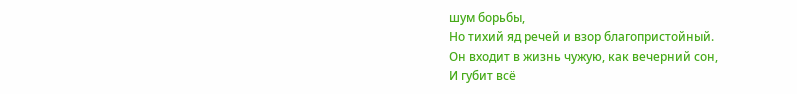шум борьбы,
Но тихий яд речей и взор благопристойный.
Он входит в жизнь чужую, как вечерний сон,
И губит всё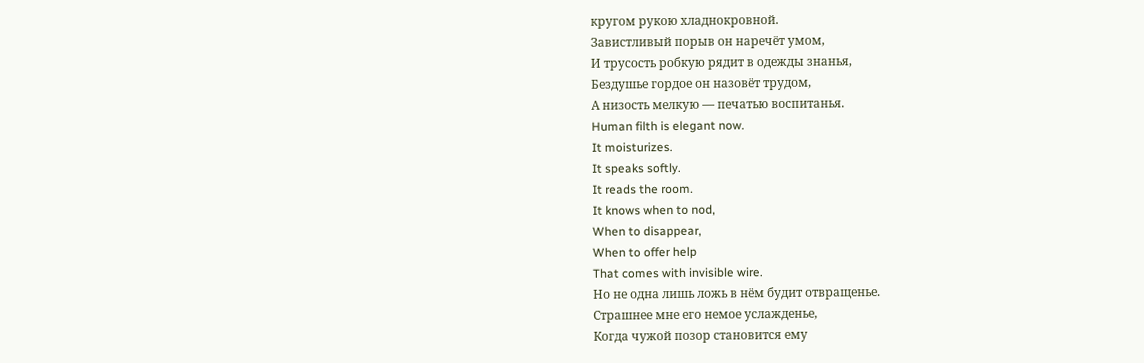кругом рукою хладнокровной.
Завистливый порыв он наречёт умом,
И трусость робкую рядит в одежды знанья,
Бездушье гордое он назовёт трудом,
А низость мелкую — печатью воспитанья.
Human filth is elegant now.
It moisturizes.
It speaks softly.
It reads the room.
It knows when to nod,
When to disappear,
When to offer help
That comes with invisible wire.
Но не одна лишь ложь в нём будит отвращенье.
Страшнее мне его немое услажденье,
Когда чужой позор становится ему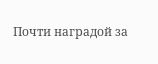Почти наградой за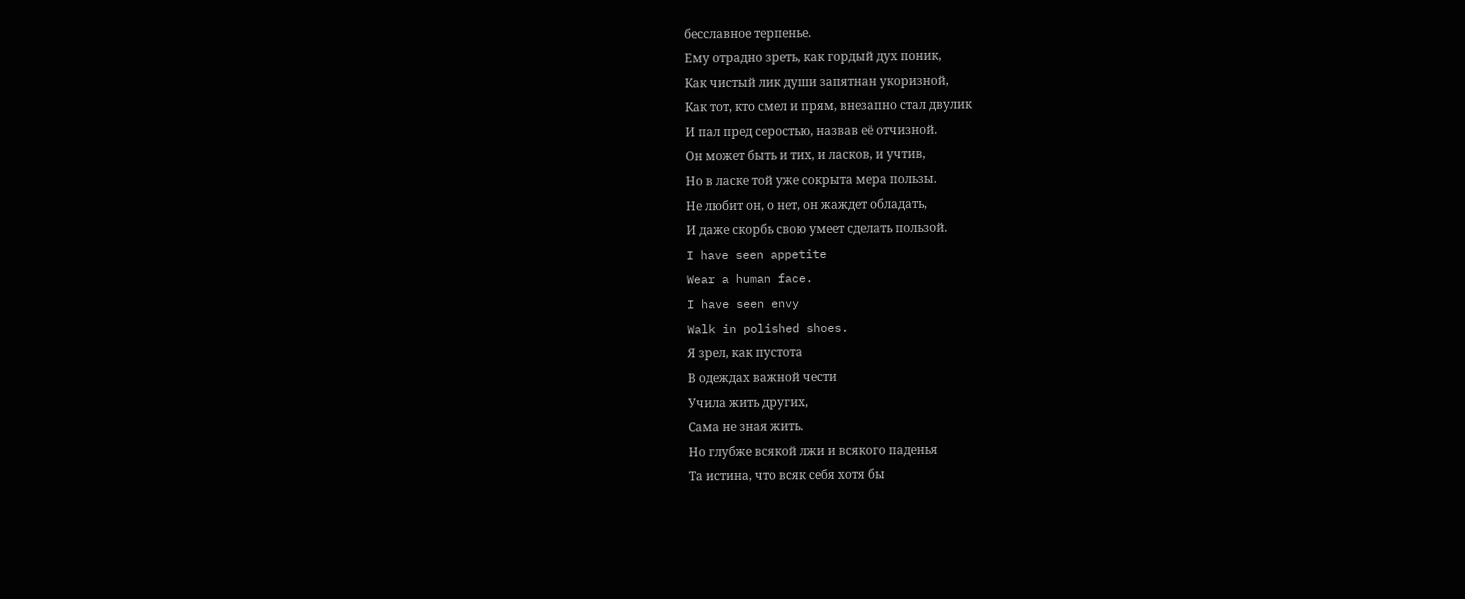бесславное терпенье.
Ему отрадно зреть, как гордый дух поник,
Как чистый лик души запятнан укоризной,
Как тот, кто смел и прям, внезапно стал двулик
И пал пред серостью, назвав её отчизной.
Он может быть и тих, и ласков, и учтив,
Но в ласке той уже сокрыта мера пользы.
Не любит он, о нет, он жаждет обладать,
И даже скорбь свою умеет сделать пользой.
I have seen appetite
Wear a human face.
I have seen envy
Walk in polished shoes.
Я зрел, как пустота
В одеждах важной чести
Учила жить других,
Сама не зная жить.
Но глубже всякой лжи и всякого паденья
Та истина, что всяк себя хотя бы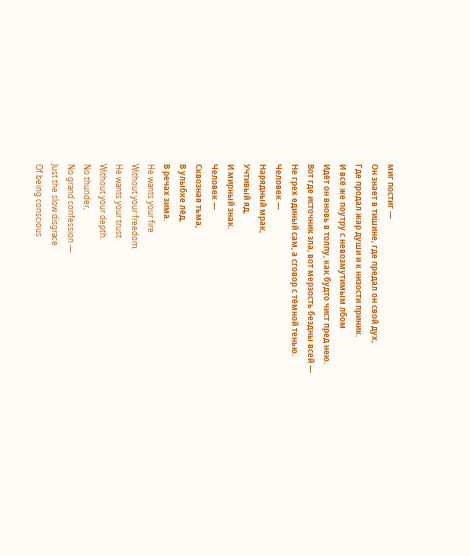миг постиг —
Он знает в тишине, где предал он свой дух,
Где продал жар души и к низости приник.
И всё же поутру с невозмутимым лбом
Идёт он вновь в толпу, как будто чист пред нею.
Вот где источник зла, вот мерзость бездны всей —
Не грех единый сам, а сговор с тёмной тенью.
Человек —
Нарядный мрак,
Учтивый яд,
И мирный знак.
Человек —
Сквозная тьма,
В улыбке лёд,
В речах зима.
He wants your fire
Without your freedom.
He wants your trust
Without your depth.
No thunder,
No grand confession —
Just the slow disgrace
Of being conscious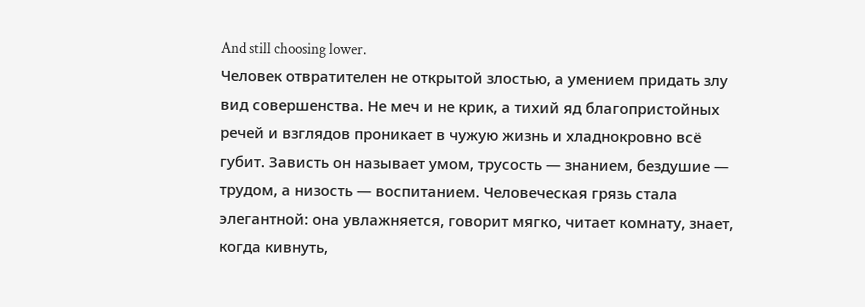And still choosing lower.
Человек отвратителен не открытой злостью, а умением придать злу вид совершенства. Не меч и не крик, а тихий яд благопристойных речей и взглядов проникает в чужую жизнь и хладнокровно всё губит. Зависть он называет умом, трусость — знанием, бездушие — трудом, а низость — воспитанием. Человеческая грязь стала элегантной: она увлажняется, говорит мягко, читает комнату, знает, когда кивнуть,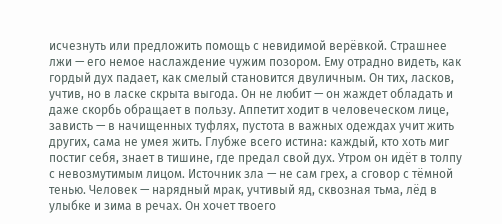исчезнуть или предложить помощь с невидимой верёвкой. Страшнее лжи — его немое наслаждение чужим позором. Ему отрадно видеть, как гордый дух падает, как смелый становится двуличным. Он тих, ласков, учтив, но в ласке скрыта выгода. Он не любит — он жаждет обладать и даже скорбь обращает в пользу. Аппетит ходит в человеческом лице, зависть — в начищенных туфлях, пустота в важных одеждах учит жить других, сама не умея жить. Глубже всего истина: каждый, кто хоть миг постиг себя, знает в тишине, где предал свой дух. Утром он идёт в толпу с невозмутимым лицом. Источник зла — не сам грех, а сговор с тёмной тенью. Человек — нарядный мрак, учтивый яд, сквозная тьма, лёд в улыбке и зима в речах. Он хочет твоего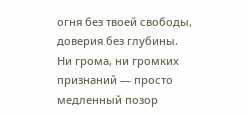огня без твоей свободы, доверия без глубины. Ни грома, ни громких признаний — просто медленный позор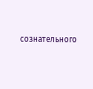сознательного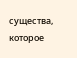существа, которое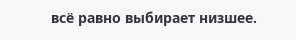всё равно выбирает низшее.